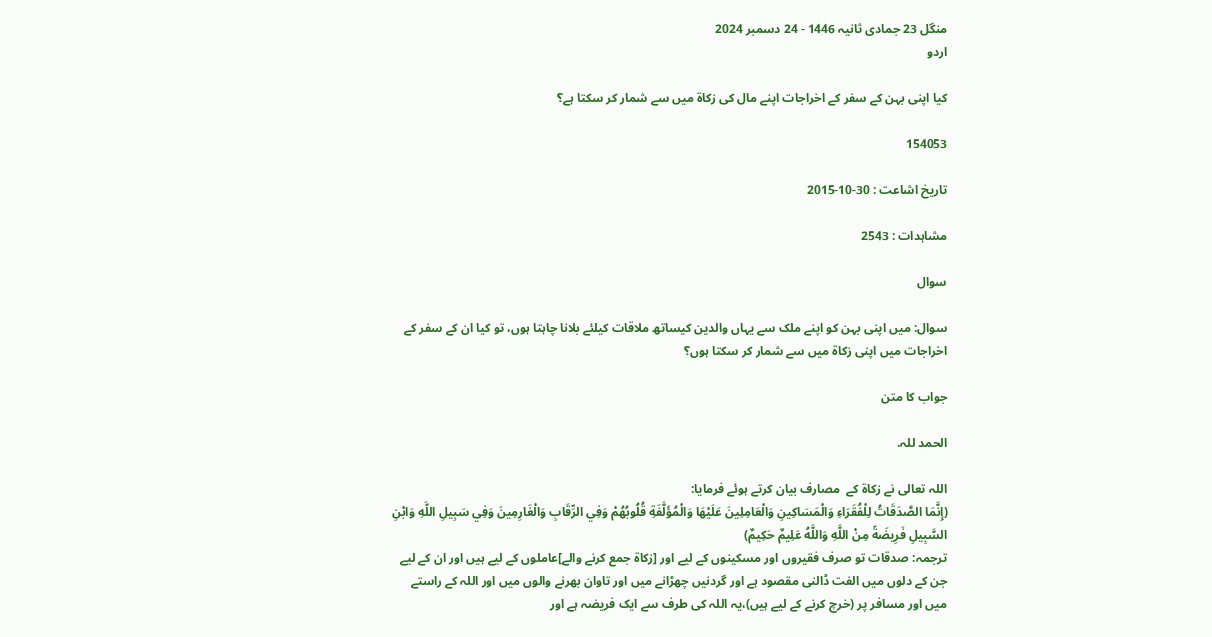منگل 23 جمادی ثانیہ 1446 - 24 دسمبر 2024
اردو

کیا اپنی بہن کے سفر کے اخراجات اپنے مال کی زکاۃ میں سے شمار کر سکتا ہے؟

154053

تاریخ اشاعت : 30-10-2015

مشاہدات : 2543

سوال

سوال: میں اپنی بہن کو اپنے ملک سے یہاں والدین کیساتھ ملاقات کیلئے بلانا چاہتا ہوں، تو کیا ان کے سفر کے اخراجات میں اپنی زکاۃ میں سے شمار کر سکتا ہوں؟

جواب کا متن

الحمد للہ.

اللہ تعالی نے زکاۃ کے  مصارف بیان کرتے ہوئے فرمایا:
(إِنَّمَا الصَّدَقَاتُ لِلْفُقَرَاءِ وَالْمَسَاكِينِ وَالْعَامِلِينَ عَلَيْهَا وَالْمُؤَلَّفَةِ قُلُوبُهُمْ وَفِي الرِّقَابِ وَالْغَارِمِينَ وَفِي سَبِيلِ اللَّهِ وَابْنِ السَّبِيلِ فَرِيضَةً مِنْ اللَّهِ وَاللَّهُ عَلِيمٌ حَكِيمٌ)
ترجمہ: صدقات تو صرف فقیروں اور مسکینوں کے لیے اور [زکاۃ جمع کرنے والے]عاملوں کے لیے ہیں اور ان کے لیے جن کے دلوں میں الفت ڈالنی مقصود ہے اور گردنیں چھڑانے میں اور تاوان بھرنے والوں میں اور اللہ کے راستے میں اور مسافر پر (خرچ کرنے کے لیے ہیں)،یہ اللہ کی طرف سے ایک فریضہ ہے اور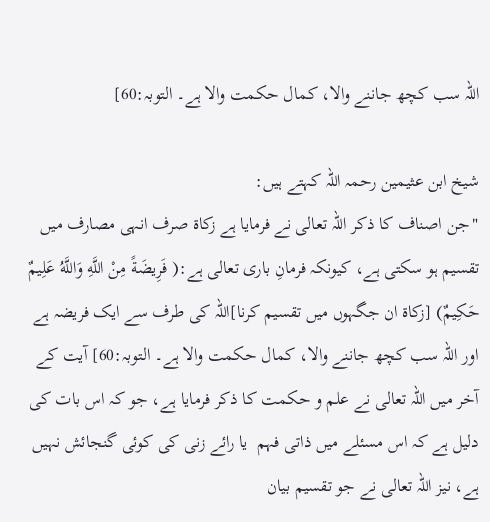اللہ سب کچھ جاننے والا، کمال حکمت والا ہے۔ التوبہ:60]

شیخ ابن عثیمین رحمہ اللہ کہتے ہیں:
"جن اصناف کا ذکر اللہ تعالی نے فرمایا ہے زکاۃ صرف انہی مصارف میں تقسیم ہو سکتی ہے، کیونکہ فرمانِ باری تعالی ہے:( فَرِيضَةً مِنْ اللَّهِ وَاللَّهُ عَلِيمٌ حَكِيمٌ) [زکاۃ ان جگہوں میں تقسیم کرنا]اللہ کی طرف سے ایک فریضہ ہے اور اللہ سب کچھ جاننے والا، کمال حکمت والا ہے۔ التوبہ:60] آیت کے آخر میں اللہ تعالی نے علم و حکمت کا ذکر فرمایا ہے، جو کہ اس بات کی دلیل ہے کہ اس مسئلے میں ذاتی فہم  یا رائے زنی کی کوئی گنجائش نہیں ہے، نیز اللہ تعالی نے جو تقسیم بیان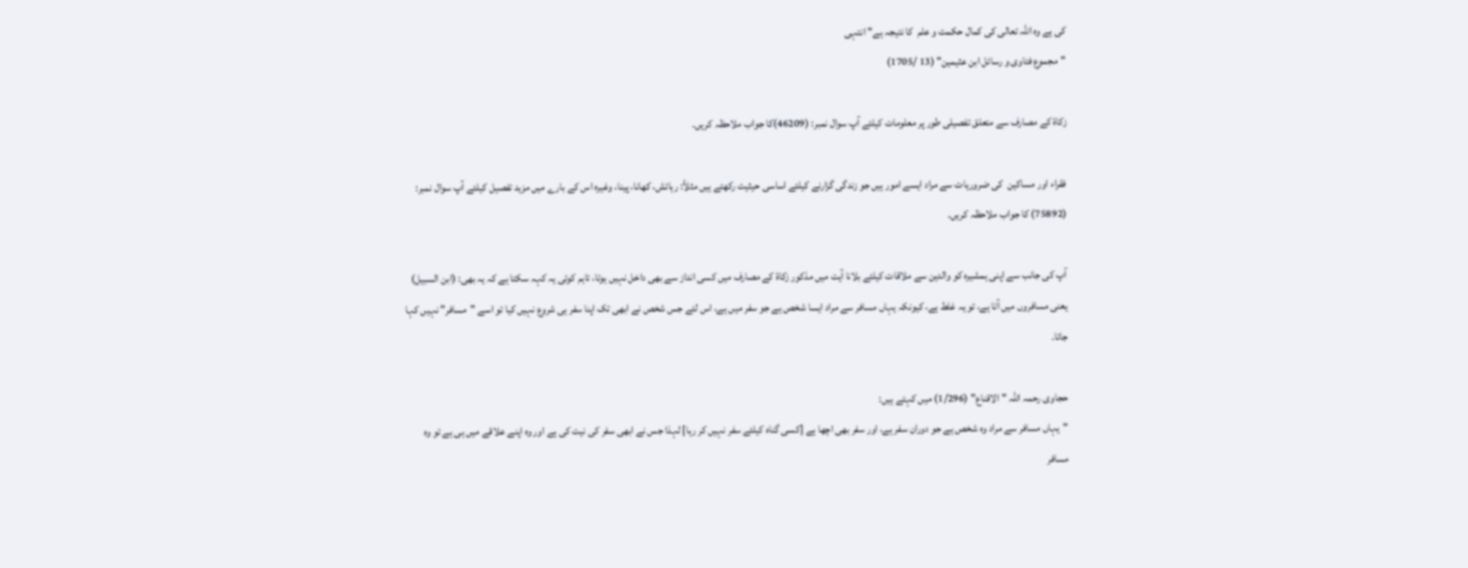کی ہے وہ اللہ تعالی کی کمال حکمت و علم  کا نتیجہ ہے" انتہی
"مجموع فتاوى و رسائل ابن عثیمین" (13 /1705)

زکاۃ کے مصارف سے متعلق تفصیلی طور پر معلومات کیلئے آپ سوال نمبر: (46209)کا جواب ملاحظہ کریں۔

فقراء اور مساکین  کی ضروریات سے مراد ایسے امور ہیں جو زندگی گزارنے کیلئے اساسی حیثیت رکھتے ہیں مثلاً: رہائش، کھانا، پینا، وغیرہ اس کے بارے میں مزید تفصیل کیلئے آپ سوال نمبر: (75892) کا جواب ملاحظہ کریں۔

آپ کی جانب سے اپنی ہمشیرہ کو والدین سے ملاقات کیلئے بلانا آیت میں مذکور زکاۃ کے مصارف میں کسی انداز سے بھی داخل نہیں ہوتا، تاہم کوئی یہ کہہ سکتا ہے کہ یہ بھی: (ابن السبیل) یعنی مسافروں میں آتا ہے، تو یہ غلط ہے، کیونکہ یہاں مسافر سے مراد ایسا شخص ہے جو سفر میں ہے، اس لئے جس شخص نے ابھی تک اپنا سفر ہی شروع نہیں کیا تو اسے "مسافر" نہیں کہا جاتا۔

حجاوی رحمہ اللہ "الاقناع" (1/296) میں کہتے ہیں:
"یہاں مسافر سے مراد وہ شخص ہے جو دوران سفر ہے، اور سفر بھی اچھا ہے [کسی گناہ کیلئے سفر نہیں کر رہا] لہذا جس نے ابھی سفر کی نیت کی ہے اور وہ اپنے علاقے میں ہی ہے تو وہ مسافر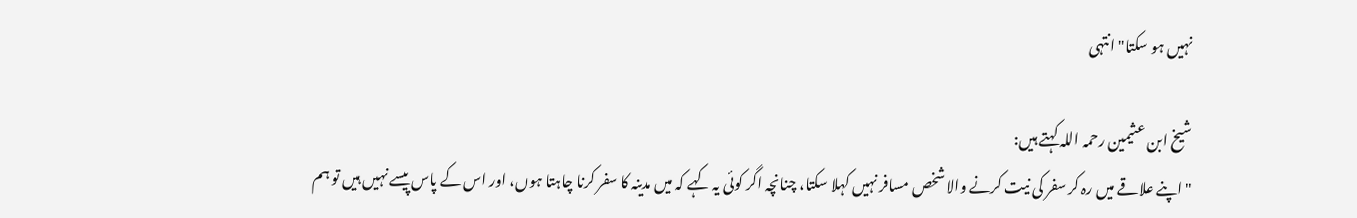نہیں ہو سکتا" انتہی

شیخ ابن عثیمین رحمہ اللہ کہتے ہیں:
"اپنے علاقے میں رہ کر سفر کی نیت کرنے والا شخص مسافر نہیں کہلا سکتا، چنانچہ اگر کوئی یہ کہے کہ میں مدینہ کا سفر کرنا چاہتا ہوں، اور اس کے پاس پیسے نہیں ہیں تو ہم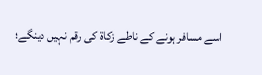اسے مسافر ہونے کے ناطے زکاۃ کی رقم نہیں دینگے؛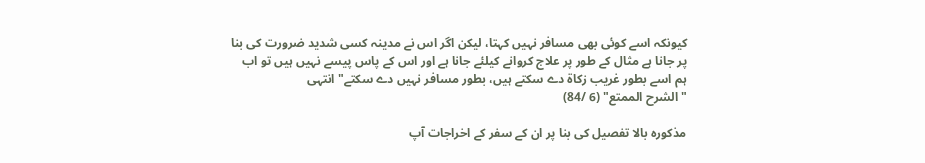کیونکہ اسے کوئی بھی مسافر نہیں کہتا، لیکن اگر اس نے مدینہ کسی شدید ضرورت کی بنا پر جانا ہے مثال کے طور پر علاج کروانے کیلئے جانا ہے اور اس کے پاس پیسے نہیں ہیں تو اب ہم اسے بطور غریب زکاۃ دے سکتے ہیں، بطور مسافر نہیں دے سکتے"انتہی
"الشرح الممتع" (6 /84)

مذکورہ بالا تفصیل کی بنا پر ان کے سفر کے اخراجات آپ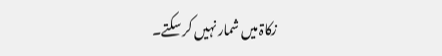زکاۃ میں شمار نہیں کر سکتے۔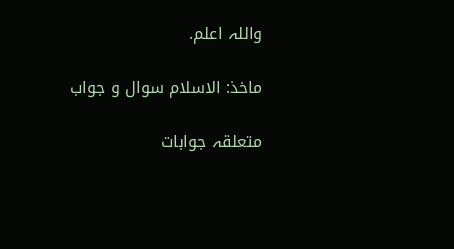واللہ اعلم.

ماخذ: الاسلام سوال و جواب

متعلقہ جوابات